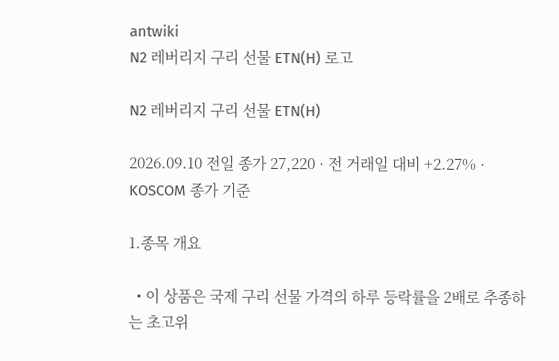antwiki
N2 레버리지 구리 선물 ETN(H) 로고

N2 레버리지 구리 선물 ETN(H)

2026.09.10 전일 종가 27,220 · 전 거래일 대비 +2.27% · KOSCOM 종가 기준

1.종목 개요

  • 이 상품은 국제 구리 선물 가격의 하루 등락률을 2배로 추종하는 초고위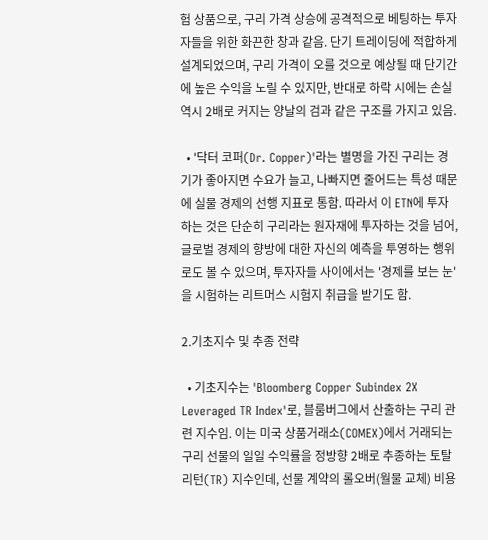험 상품으로, 구리 가격 상승에 공격적으로 베팅하는 투자자들을 위한 화끈한 창과 같음. 단기 트레이딩에 적합하게 설계되었으며, 구리 가격이 오를 것으로 예상될 때 단기간에 높은 수익을 노릴 수 있지만, 반대로 하락 시에는 손실 역시 2배로 커지는 양날의 검과 같은 구조를 가지고 있음.

  • '닥터 코퍼(Dr. Copper)'라는 별명을 가진 구리는 경기가 좋아지면 수요가 늘고, 나빠지면 줄어드는 특성 때문에 실물 경제의 선행 지표로 통함. 따라서 이 ETN에 투자하는 것은 단순히 구리라는 원자재에 투자하는 것을 넘어, 글로벌 경제의 향방에 대한 자신의 예측을 투영하는 행위로도 볼 수 있으며, 투자자들 사이에서는 '경제를 보는 눈'을 시험하는 리트머스 시험지 취급을 받기도 함.

2.기초지수 및 추종 전략

  • 기초지수는 'Bloomberg Copper Subindex 2X Leveraged TR Index'로, 블룸버그에서 산출하는 구리 관련 지수임. 이는 미국 상품거래소(COMEX)에서 거래되는 구리 선물의 일일 수익률을 정방향 2배로 추종하는 토탈 리턴(TR) 지수인데, 선물 계약의 롤오버(월물 교체) 비용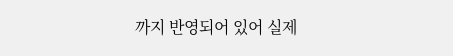까지 반영되어 있어 실제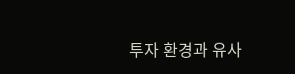투자 환경과 유사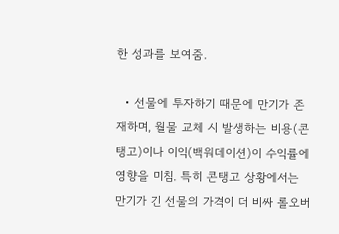한 성과를 보여줌.

  • 선물에 투자하기 때문에 만기가 존재하며, 월물 교체 시 발생하는 비용(콘탱고)이나 이익(백워데이션)이 수익률에 영향을 미침. 특히 콘탱고 상황에서는 만기가 긴 선물의 가격이 더 비싸 롤오버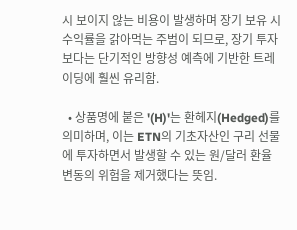시 보이지 않는 비용이 발생하며 장기 보유 시 수익률을 갉아먹는 주범이 되므로, 장기 투자보다는 단기적인 방향성 예측에 기반한 트레이딩에 훨씬 유리함.

  • 상품명에 붙은 '(H)'는 환헤지(Hedged)를 의미하며, 이는 ETN의 기초자산인 구리 선물에 투자하면서 발생할 수 있는 원/달러 환율 변동의 위험을 제거했다는 뜻임.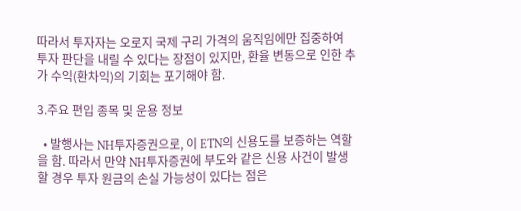따라서 투자자는 오로지 국제 구리 가격의 움직임에만 집중하여 투자 판단을 내릴 수 있다는 장점이 있지만, 환율 변동으로 인한 추가 수익(환차익)의 기회는 포기해야 함.

3.주요 편입 종목 및 운용 정보

  • 발행사는 NH투자증권으로, 이 ETN의 신용도를 보증하는 역할을 함. 따라서 만약 NH투자증권에 부도와 같은 신용 사건이 발생할 경우 투자 원금의 손실 가능성이 있다는 점은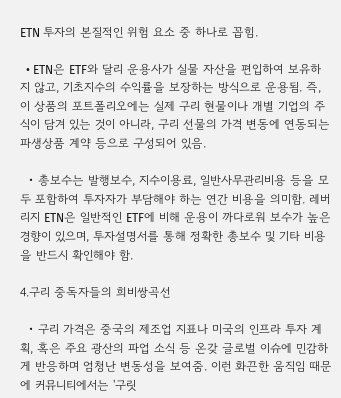ETN 투자의 본질적인 위험 요소 중 하나로 꼽힘.

  • ETN은 ETF와 달리 운용사가 실물 자산을 편입하여 보유하지 않고, 기초지수의 수익률을 보장하는 방식으로 운용됨. 즉, 이 상품의 포트폴리오에는 실제 구리 현물이나 개별 기업의 주식이 담겨 있는 것이 아니라, 구리 선물의 가격 변동에 연동되는 파생상품 계약 등으로 구성되어 있음.

  • 총보수는 발행보수, 지수이용료, 일반사무관리비용 등을 모두 포함하여 투자자가 부담해야 하는 연간 비용을 의미함. 레버리지 ETN은 일반적인 ETF에 비해 운용이 까다로워 보수가 높은 경향이 있으며, 투자설명서를 통해 정확한 총보수 및 기타 비용을 반드시 확인해야 함.

4.구리 중독자들의 희비쌍곡선

  • 구리 가격은 중국의 제조업 지표나 미국의 인프라 투자 계획, 혹은 주요 광산의 파업 소식 등 온갖 글로벌 이슈에 민감하게 반응하며 엄청난 변동성을 보여줌. 이런 화끈한 움직임 때문에 커뮤니티에서는 '구릿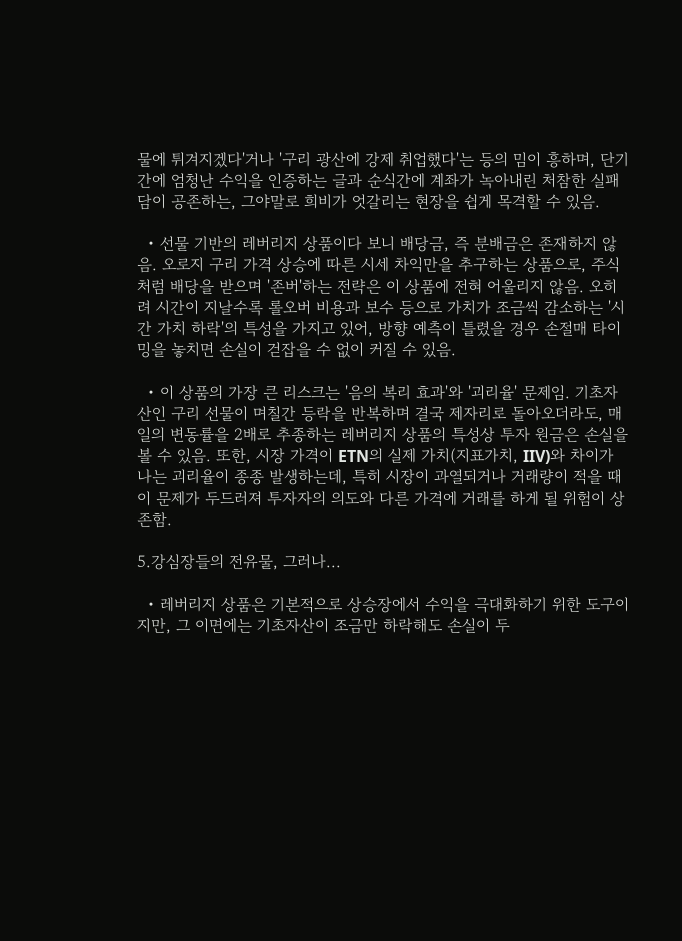물에 튀겨지겠다'거나 '구리 광산에 강제 취업했다'는 등의 밈이 흥하며, 단기간에 엄청난 수익을 인증하는 글과 순식간에 계좌가 녹아내린 처참한 실패담이 공존하는, 그야말로 희비가 엇갈리는 현장을 쉽게 목격할 수 있음.

  • 선물 기반의 레버리지 상품이다 보니 배당금, 즉 분배금은 존재하지 않음. 오로지 구리 가격 상승에 따른 시세 차익만을 추구하는 상품으로, 주식처럼 배당을 받으며 '존버'하는 전략은 이 상품에 전혀 어울리지 않음. 오히려 시간이 지날수록 롤오버 비용과 보수 등으로 가치가 조금씩 감소하는 '시간 가치 하락'의 특성을 가지고 있어, 방향 예측이 틀렸을 경우 손절매 타이밍을 놓치면 손실이 걷잡을 수 없이 커질 수 있음.

  • 이 상품의 가장 큰 리스크는 '음의 복리 효과'와 '괴리율' 문제임. 기초자산인 구리 선물이 며칠간 등락을 반복하며 결국 제자리로 돌아오더라도, 매일의 변동률을 2배로 추종하는 레버리지 상품의 특성상 투자 원금은 손실을 볼 수 있음. 또한, 시장 가격이 ETN의 실제 가치(지표가치, IIV)와 차이가 나는 괴리율이 종종 발생하는데, 특히 시장이 과열되거나 거래량이 적을 때 이 문제가 두드러져 투자자의 의도와 다른 가격에 거래를 하게 될 위험이 상존함.

5.강심장들의 전유물, 그러나...

  • 레버리지 상품은 기본적으로 상승장에서 수익을 극대화하기 위한 도구이지만, 그 이면에는 기초자산이 조금만 하락해도 손실이 두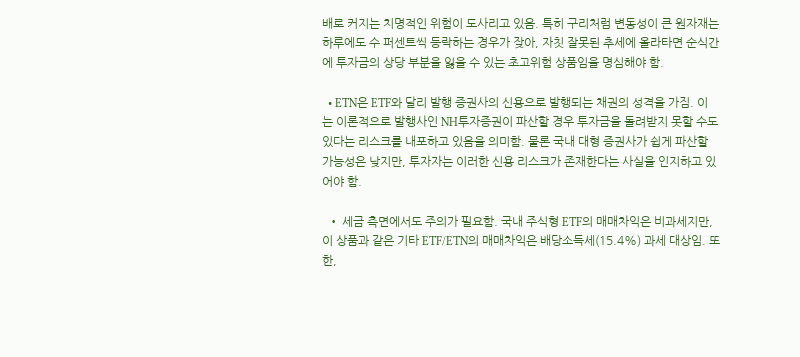배로 커지는 치명적인 위험이 도사리고 있음. 특히 구리처럼 변동성이 큰 원자재는 하루에도 수 퍼센트씩 등락하는 경우가 잦아, 자칫 잘못된 추세에 올라타면 순식간에 투자금의 상당 부분을 잃을 수 있는 초고위험 상품임을 명심해야 함.

  • ETN은 ETF와 달리 발행 증권사의 신용으로 발행되는 채권의 성격을 가짐. 이는 이론적으로 발행사인 NH투자증권이 파산할 경우 투자금을 돌려받지 못할 수도 있다는 리스크를 내포하고 있음을 의미함. 물론 국내 대형 증권사가 쉽게 파산할 가능성은 낮지만, 투자자는 이러한 신용 리스크가 존재한다는 사실을 인지하고 있어야 함.

  • 세금 측면에서도 주의가 필요함. 국내 주식형 ETF의 매매차익은 비과세지만, 이 상품과 같은 기타 ETF/ETN의 매매차익은 배당소득세(15.4%) 과세 대상임. 또한,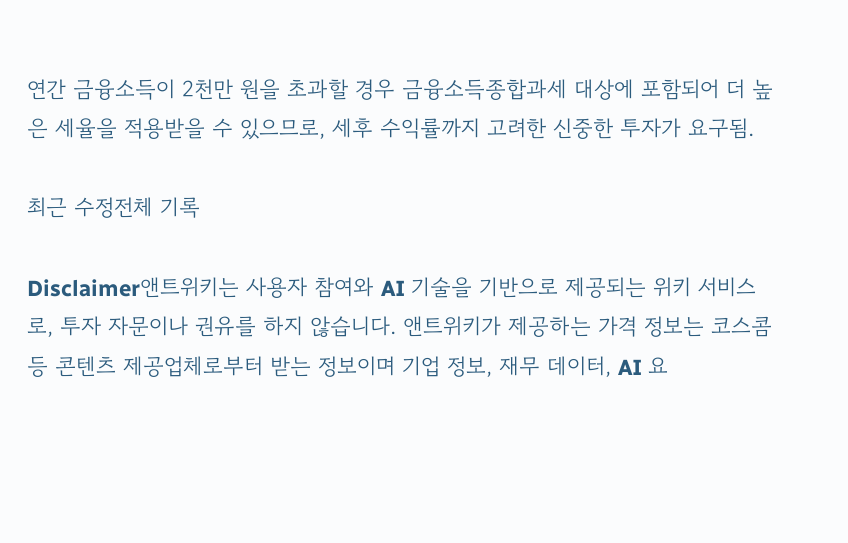연간 금융소득이 2천만 원을 초과할 경우 금융소득종합과세 대상에 포함되어 더 높은 세율을 적용받을 수 있으므로, 세후 수익률까지 고려한 신중한 투자가 요구됨.

최근 수정전체 기록

Disclaimer앤트위키는 사용자 참여와 AI 기술을 기반으로 제공되는 위키 서비스로, 투자 자문이나 권유를 하지 않습니다. 앤트위키가 제공하는 가격 정보는 코스콤 등 콘텐츠 제공업체로부터 받는 정보이며 기업 정보, 재무 데이터, AI 요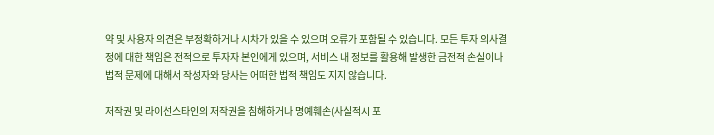약 및 사용자 의견은 부정확하거나 시차가 있을 수 있으며 오류가 포함될 수 있습니다. 모든 투자 의사결정에 대한 책임은 전적으로 투자자 본인에게 있으며, 서비스 내 정보를 활용해 발생한 금전적 손실이나 법적 문제에 대해서 작성자와 당사는 어떠한 법적 책임도 지지 않습니다.

저작권 및 라이선스타인의 저작권을 침해하거나 명예훼손(사실적시 포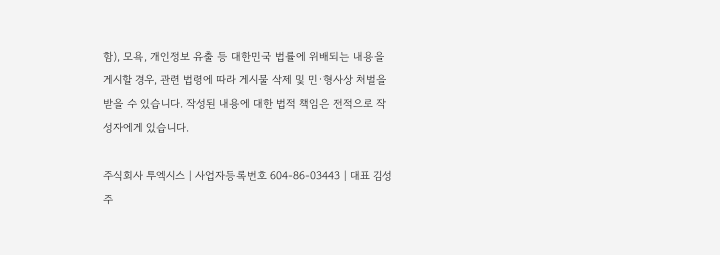함), 모욕, 개인정보 유출 등 대한민국 법률에 위배되는 내용을 게시할 경우, 관련 법령에 따라 게시물 삭제 및 민·형사상 처벌을 받을 수 있습니다. 작성된 내용에 대한 법적 책임은 전적으로 작성자에게 있습니다.

주식회사 투엑시스 | 사업자등록번호 604-86-03443 | 대표 김성주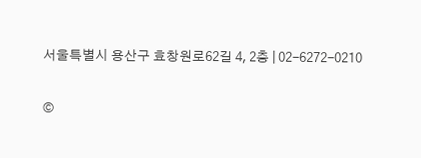서울특별시 용산구 효창원로62길 4, 2층 | 02-6272-0210

©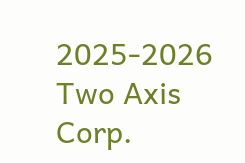2025-2026 Two Axis Corp.